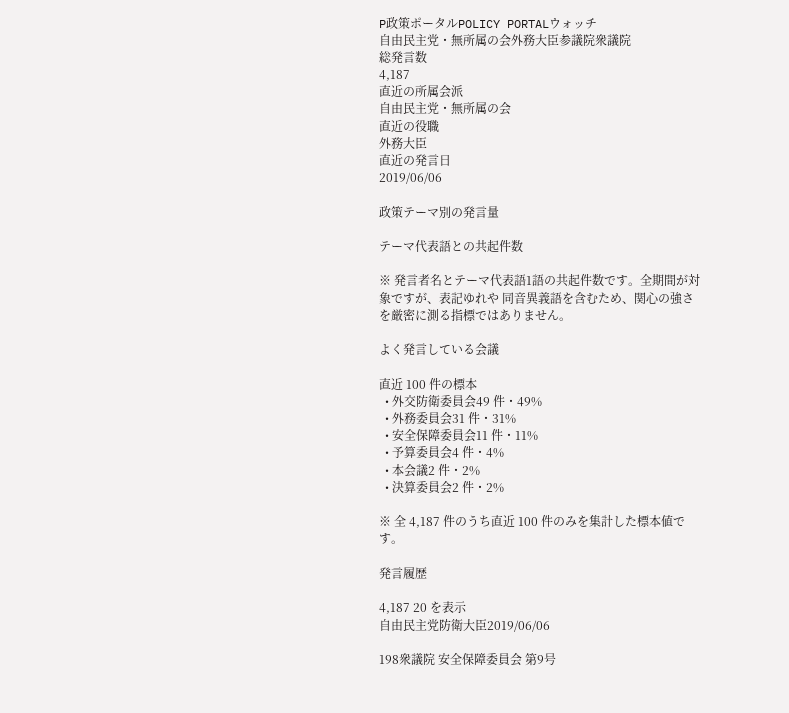P政策ポータルPOLICY PORTALウォッチ
自由民主党・無所属の会外務大臣参議院衆議院
総発言数
4,187
直近の所属会派
自由民主党・無所属の会
直近の役職
外務大臣
直近の発言日
2019/06/06

政策テーマ別の発言量

テーマ代表語との共起件数

※ 発言者名とテーマ代表語1語の共起件数です。全期間が対象ですが、表記ゆれや 同音異義語を含むため、関心の強さを厳密に測る指標ではありません。

よく発言している会議

直近 100 件の標本
  • 外交防衛委員会49 件・49%
  • 外務委員会31 件・31%
  • 安全保障委員会11 件・11%
  • 予算委員会4 件・4%
  • 本会議2 件・2%
  • 決算委員会2 件・2%

※ 全 4,187 件のうち直近 100 件のみを集計した標本値です。

発言履歴

4,187 20 を表示
自由民主党防衛大臣2019/06/06

198衆議院 安全保障委員会 第9号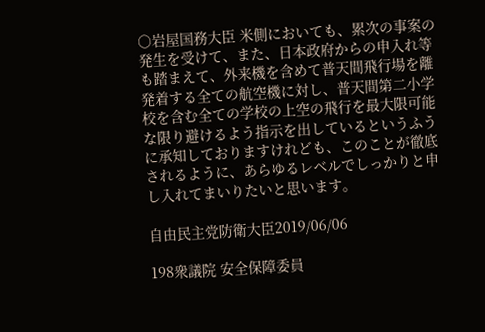○岩屋国務大臣 米側においても、累次の事案の発生を受けて、また、日本政府からの申入れ等も踏まえて、外来機を含めて普天間飛行場を離発着する全ての航空機に対し、普天間第二小学校を含む全ての学校の上空の飛行を最大限可能な限り避けるよう指示を出しているというふうに承知しておりますけれども、このことが徹底されるように、あらゆるレベルでしっかりと申し入れてまいりたいと思います。

自由民主党防衛大臣2019/06/06

198衆議院 安全保障委員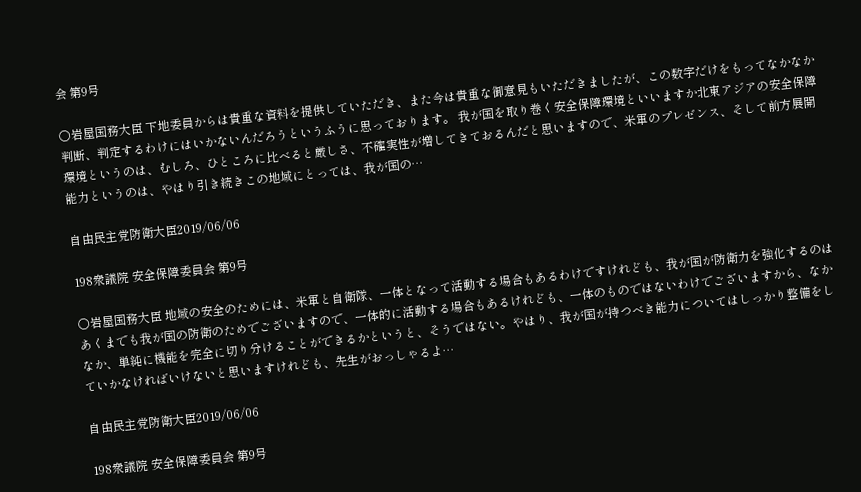会 第9号

○岩屋国務大臣 下地委員からは貴重な資料を提供していただき、また今は貴重な御意見もいただきましたが、この数字だけをもってなかなか判断、判定するわけにはいかないんだろうというふうに思っております。 我が国を取り巻く安全保障環境といいますか北東アジアの安全保障環境というのは、むしろ、ひところに比べると厳しさ、不確実性が増してきておるんだと思いますので、米軍のプレゼンス、そして前方展開能力というのは、やはり引き続きこの地域にとっては、我が国の…

自由民主党防衛大臣2019/06/06

198衆議院 安全保障委員会 第9号

○岩屋国務大臣 地域の安全のためには、米軍と自衛隊、一体となって活動する場合もあるわけですけれども、我が国が防衛力を強化するのはあくまでも我が国の防衛のためでございますので、一体的に活動する場合もあるけれども、一体のものではないわけでございますから、なかなか、単純に機能を完全に切り分けることができるかというと、そうではない。やはり、我が国が持つべき能力についてはしっかり整備をしていかなければいけないと思いますけれども、先生がおっしゃるよ…

自由民主党防衛大臣2019/06/06

198衆議院 安全保障委員会 第9号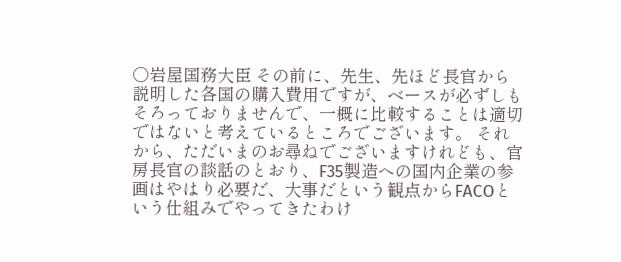○岩屋国務大臣 その前に、先生、先ほど長官から説明した各国の購入費用ですが、ベースが必ずしもそろっておりませんで、一概に比較することは適切ではないと考えているところでございます。 それから、ただいまのお尋ねでございますけれども、官房長官の談話のとおり、F35製造への国内企業の参画はやはり必要だ、大事だという観点からFACOという仕組みでやってきたわけ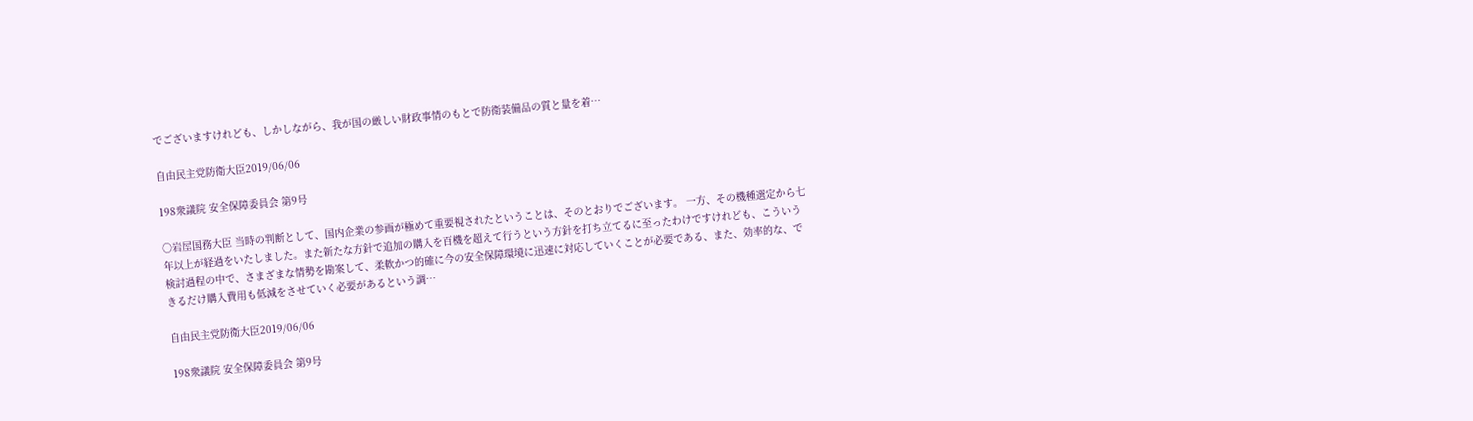でございますけれども、しかしながら、我が国の厳しい財政事情のもとで防衛装備品の質と量を着…

自由民主党防衛大臣2019/06/06

198衆議院 安全保障委員会 第9号

○岩屋国務大臣 当時の判断として、国内企業の参画が極めて重要視されたということは、そのとおりでございます。 一方、その機種選定から七年以上が経過をいたしました。また新たな方針で追加の購入を百機を超えて行うという方針を打ち立てるに至ったわけですけれども、こういう検討過程の中で、さまざまな情勢を勘案して、柔軟かつ的確に今の安全保障環境に迅速に対応していくことが必要である、また、効率的な、できるだけ購入費用も低減をさせていく必要があるという調…

自由民主党防衛大臣2019/06/06

198衆議院 安全保障委員会 第9号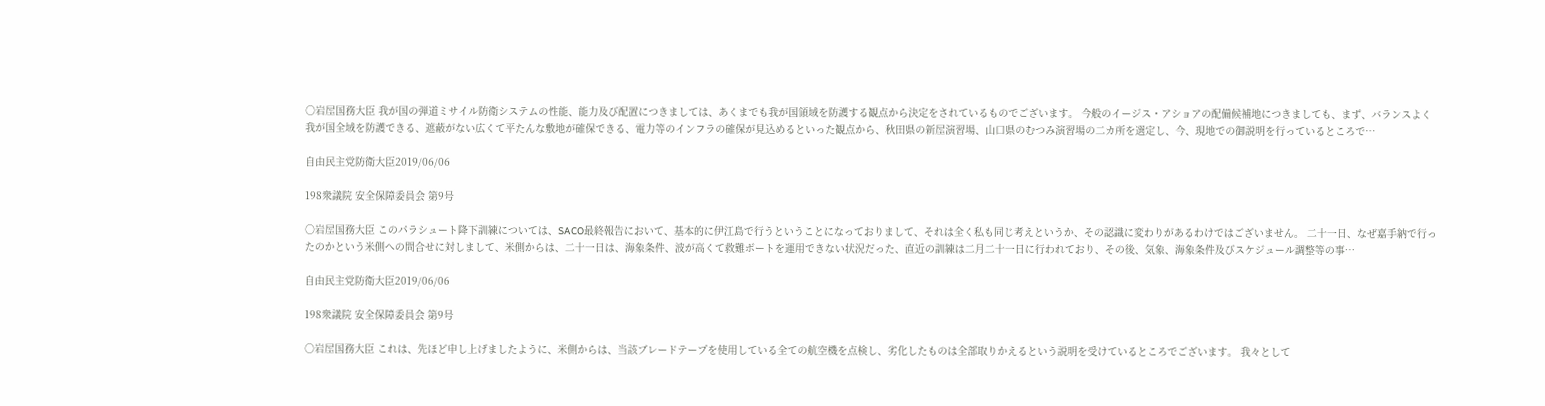○岩屋国務大臣 我が国の弾道ミサイル防衛システムの性能、能力及び配置につきましては、あくまでも我が国領域を防護する観点から決定をされているものでございます。 今般のイージス・アショアの配備候補地につきましても、まず、バランスよく我が国全域を防護できる、遮蔽がない広くて平たんな敷地が確保できる、電力等のインフラの確保が見込めるといった観点から、秋田県の新屋演習場、山口県のむつみ演習場の二カ所を選定し、今、現地での御説明を行っているところで…

自由民主党防衛大臣2019/06/06

198衆議院 安全保障委員会 第9号

○岩屋国務大臣 このパラシュート降下訓練については、SACO最終報告において、基本的に伊江島で行うということになっておりまして、それは全く私も同じ考えというか、その認識に変わりがあるわけではございません。 二十一日、なぜ嘉手納で行ったのかという米側への問合せに対しまして、米側からは、二十一日は、海象条件、波が高くて救難ボートを運用できない状況だった、直近の訓練は二月二十一日に行われており、その後、気象、海象条件及びスケジュール調整等の事…

自由民主党防衛大臣2019/06/06

198衆議院 安全保障委員会 第9号

○岩屋国務大臣 これは、先ほど申し上げましたように、米側からは、当該ブレードテープを使用している全ての航空機を点検し、劣化したものは全部取りかえるという説明を受けているところでございます。 我々として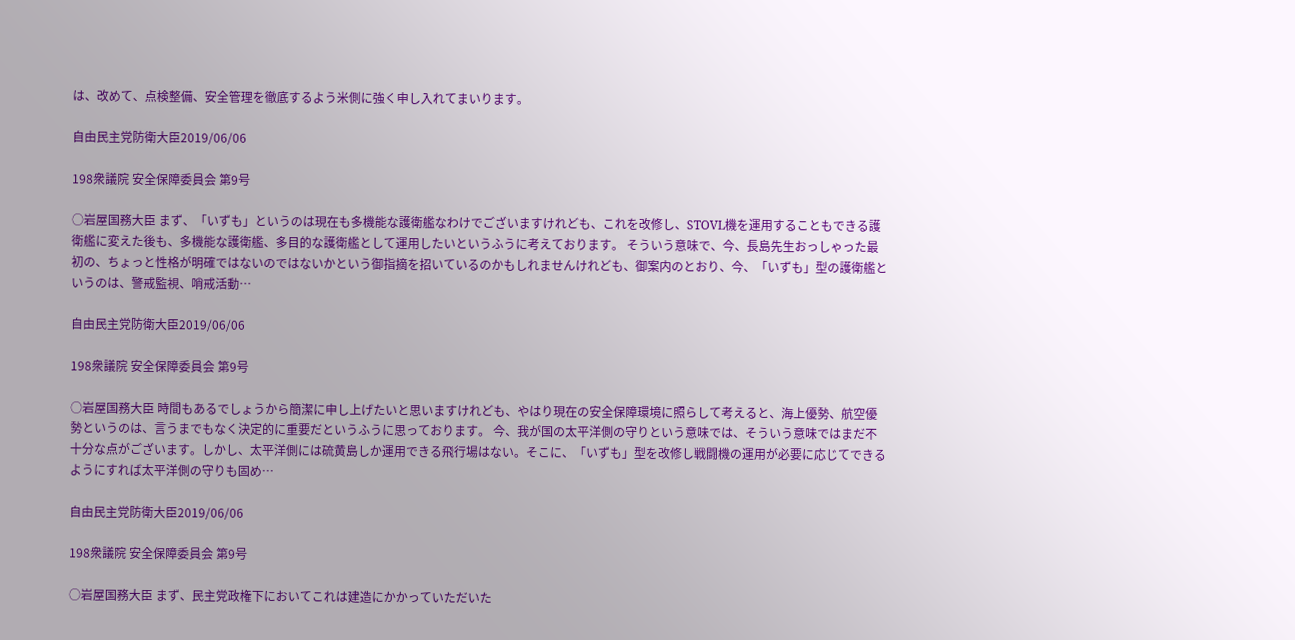は、改めて、点検整備、安全管理を徹底するよう米側に強く申し入れてまいります。

自由民主党防衛大臣2019/06/06

198衆議院 安全保障委員会 第9号

○岩屋国務大臣 まず、「いずも」というのは現在も多機能な護衛艦なわけでございますけれども、これを改修し、STOVL機を運用することもできる護衛艦に変えた後も、多機能な護衛艦、多目的な護衛艦として運用したいというふうに考えております。 そういう意味で、今、長島先生おっしゃった最初の、ちょっと性格が明確ではないのではないかという御指摘を招いているのかもしれませんけれども、御案内のとおり、今、「いずも」型の護衛艦というのは、警戒監視、哨戒活動…

自由民主党防衛大臣2019/06/06

198衆議院 安全保障委員会 第9号

○岩屋国務大臣 時間もあるでしょうから簡潔に申し上げたいと思いますけれども、やはり現在の安全保障環境に照らして考えると、海上優勢、航空優勢というのは、言うまでもなく決定的に重要だというふうに思っております。 今、我が国の太平洋側の守りという意味では、そういう意味ではまだ不十分な点がございます。しかし、太平洋側には硫黄島しか運用できる飛行場はない。そこに、「いずも」型を改修し戦闘機の運用が必要に応じてできるようにすれば太平洋側の守りも固め…

自由民主党防衛大臣2019/06/06

198衆議院 安全保障委員会 第9号

○岩屋国務大臣 まず、民主党政権下においてこれは建造にかかっていただいた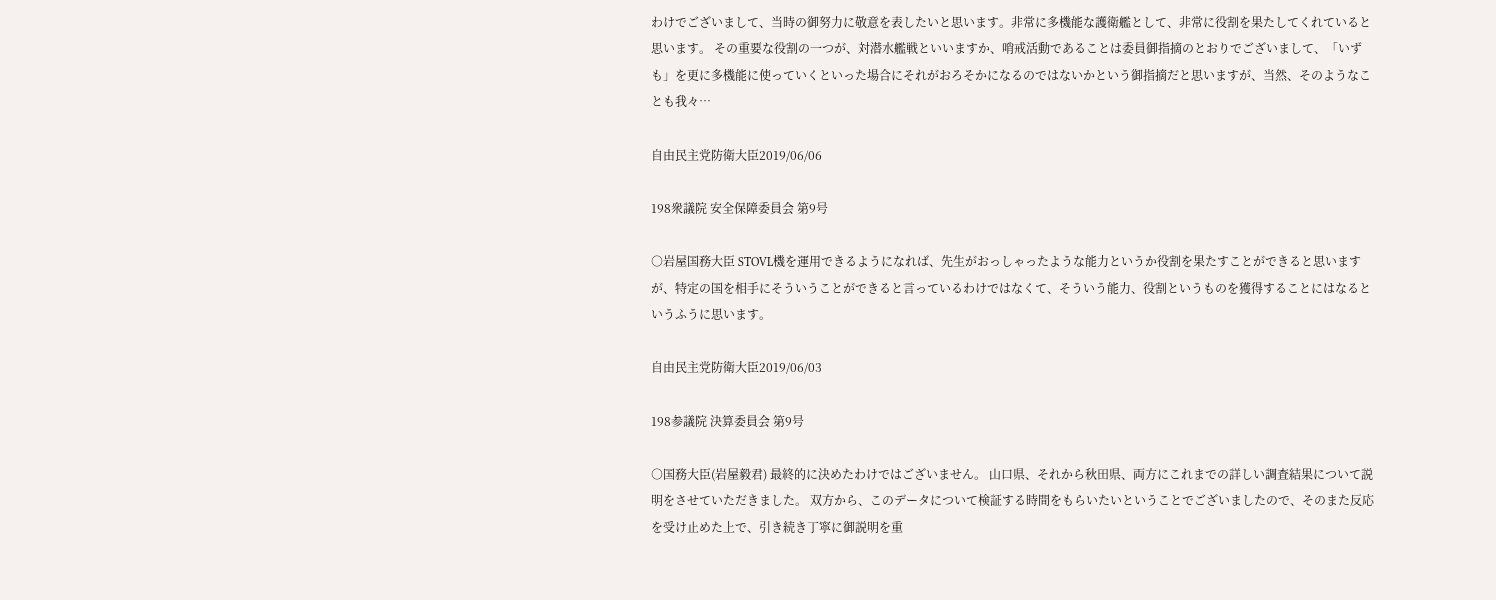わけでございまして、当時の御努力に敬意を表したいと思います。非常に多機能な護衛艦として、非常に役割を果たしてくれていると思います。 その重要な役割の一つが、対潜水艦戦といいますか、哨戒活動であることは委員御指摘のとおりでございまして、「いずも」を更に多機能に使っていくといった場合にそれがおろそかになるのではないかという御指摘だと思いますが、当然、そのようなことも我々…

自由民主党防衛大臣2019/06/06

198衆議院 安全保障委員会 第9号

○岩屋国務大臣 STOVL機を運用できるようになれば、先生がおっしゃったような能力というか役割を果たすことができると思いますが、特定の国を相手にそういうことができると言っているわけではなくて、そういう能力、役割というものを獲得することにはなるというふうに思います。

自由民主党防衛大臣2019/06/03

198参議院 決算委員会 第9号

○国務大臣(岩屋毅君) 最終的に決めたわけではございません。 山口県、それから秋田県、両方にこれまでの詳しい調査結果について説明をさせていただきました。 双方から、このデータについて検証する時間をもらいたいということでございましたので、そのまた反応を受け止めた上で、引き続き丁寧に御説明を重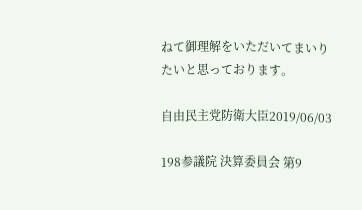ねて御理解をいただいてまいりたいと思っております。

自由民主党防衛大臣2019/06/03

198参議院 決算委員会 第9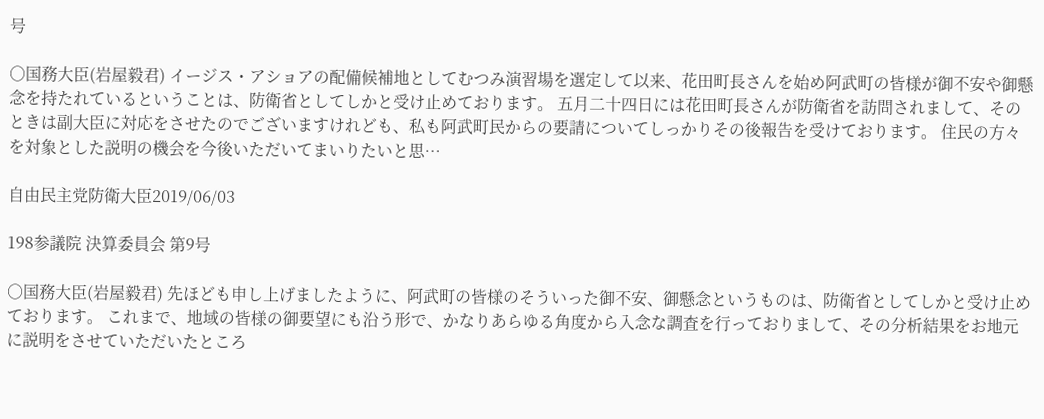号

○国務大臣(岩屋毅君) イージス・アショアの配備候補地としてむつみ演習場を選定して以来、花田町長さんを始め阿武町の皆様が御不安や御懸念を持たれているということは、防衛省としてしかと受け止めております。 五月二十四日には花田町長さんが防衛省を訪問されまして、そのときは副大臣に対応をさせたのでございますけれども、私も阿武町民からの要請についてしっかりその後報告を受けております。 住民の方々を対象とした説明の機会を今後いただいてまいりたいと思…

自由民主党防衛大臣2019/06/03

198参議院 決算委員会 第9号

○国務大臣(岩屋毅君) 先ほども申し上げましたように、阿武町の皆様のそういった御不安、御懸念というものは、防衛省としてしかと受け止めております。 これまで、地域の皆様の御要望にも沿う形で、かなりあらゆる角度から入念な調査を行っておりまして、その分析結果をお地元に説明をさせていただいたところ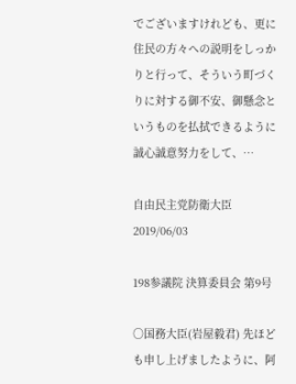でございますけれども、更に住民の方々への説明をしっかりと行って、そういう町づくりに対する御不安、御懸念というものを払拭できるように誠心誠意努力をして、…

自由民主党防衛大臣2019/06/03

198参議院 決算委員会 第9号

○国務大臣(岩屋毅君) 先ほども申し上げましたように、阿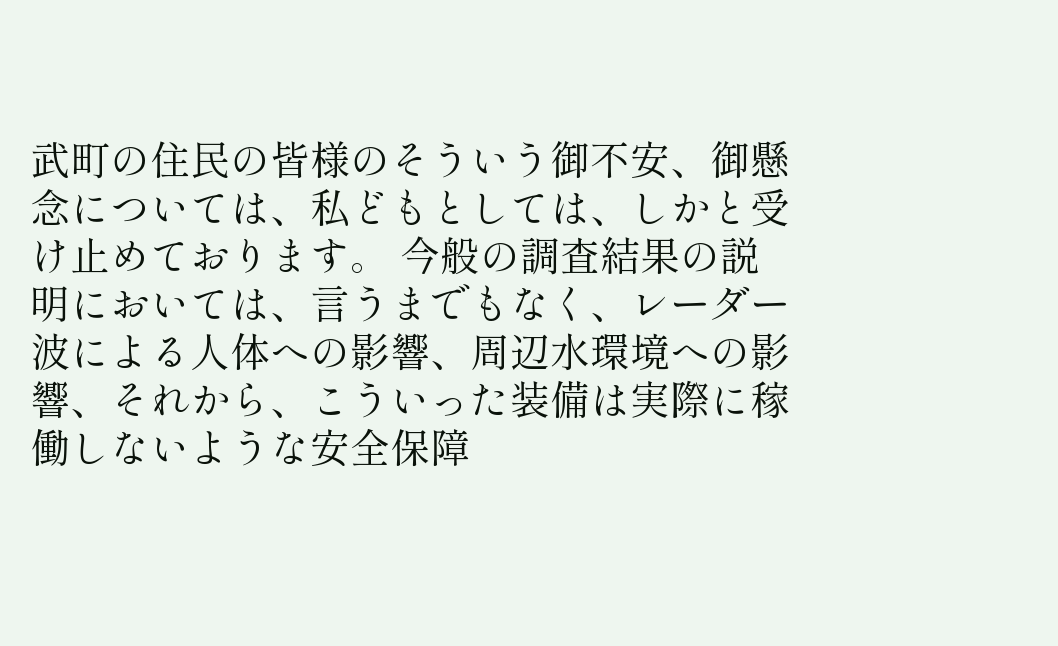武町の住民の皆様のそういう御不安、御懸念については、私どもとしては、しかと受け止めております。 今般の調査結果の説明においては、言うまでもなく、レーダー波による人体への影響、周辺水環境への影響、それから、こういった装備は実際に稼働しないような安全保障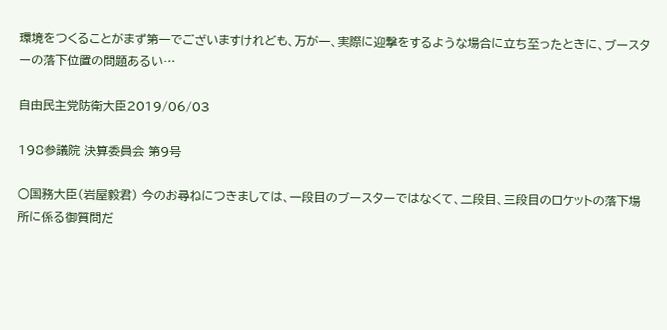環境をつくることがまず第一でございますけれども、万が一、実際に迎撃をするような場合に立ち至ったときに、ブースターの落下位置の問題あるい…

自由民主党防衛大臣2019/06/03

198参議院 決算委員会 第9号

○国務大臣(岩屋毅君) 今のお尋ねにつきましては、一段目のブースターではなくて、二段目、三段目のロケットの落下場所に係る御質問だ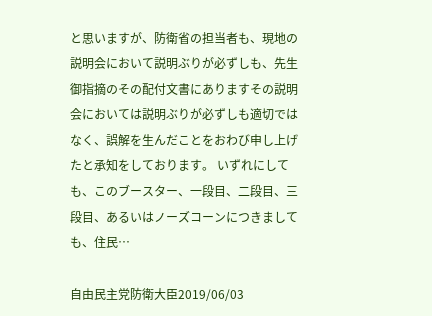と思いますが、防衛省の担当者も、現地の説明会において説明ぶりが必ずしも、先生御指摘のその配付文書にありますその説明会においては説明ぶりが必ずしも適切ではなく、誤解を生んだことをおわび申し上げたと承知をしております。 いずれにしても、このブースター、一段目、二段目、三段目、あるいはノーズコーンにつきましても、住民…

自由民主党防衛大臣2019/06/03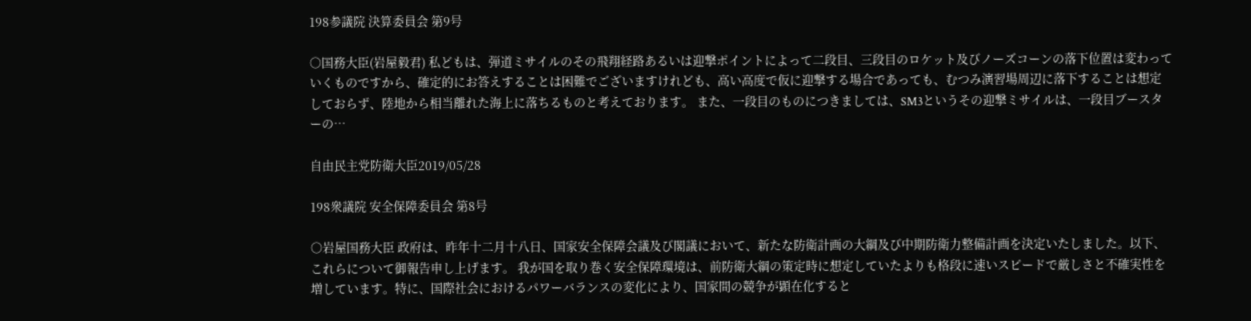198参議院 決算委員会 第9号

○国務大臣(岩屋毅君) 私どもは、弾道ミサイルのその飛翔経路あるいは迎撃ポイントによって二段目、三段目のロケット及びノーズコーンの落下位置は変わっていくものですから、確定的にお答えすることは困難でございますけれども、高い高度で仮に迎撃する場合であっても、むつみ演習場周辺に落下することは想定しておらず、陸地から相当離れた海上に落ちるものと考えております。 また、一段目のものにつきましては、SM3というその迎撃ミサイルは、一段目ブースターの…

自由民主党防衛大臣2019/05/28

198衆議院 安全保障委員会 第8号

○岩屋国務大臣 政府は、昨年十二月十八日、国家安全保障会議及び閣議において、新たな防衛計画の大綱及び中期防衛力整備計画を決定いたしました。以下、これらについて御報告申し上げます。 我が国を取り巻く安全保障環境は、前防衛大綱の策定時に想定していたよりも格段に速いスピードで厳しさと不確実性を増しています。特に、国際社会におけるパワーバランスの変化により、国家間の競争が顕在化すると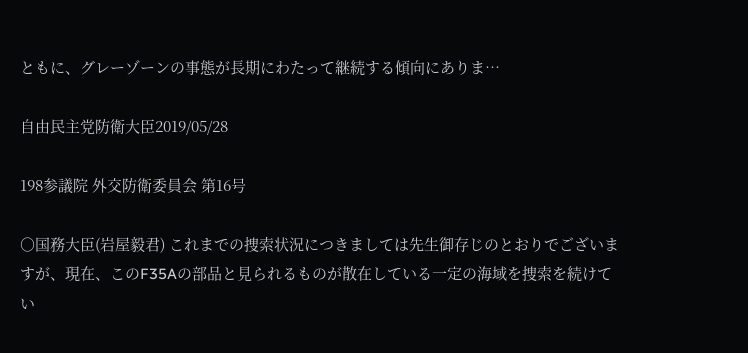ともに、グレーゾーンの事態が長期にわたって継続する傾向にありま…

自由民主党防衛大臣2019/05/28

198参議院 外交防衛委員会 第16号

○国務大臣(岩屋毅君) これまでの捜索状況につきましては先生御存じのとおりでございますが、現在、このF35Aの部品と見られるものが散在している一定の海域を捜索を続けてい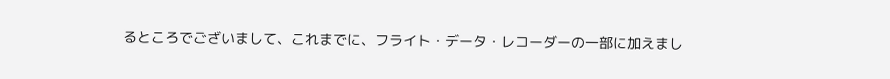るところでございまして、これまでに、フライト・データ・レコーダーの一部に加えまし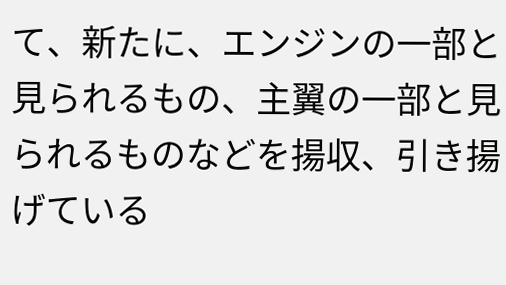て、新たに、エンジンの一部と見られるもの、主翼の一部と見られるものなどを揚収、引き揚げている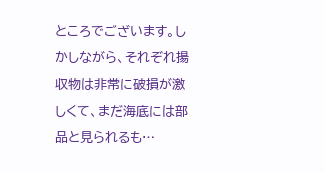ところでございます。しかしながら、それぞれ揚収物は非常に破損が激しくて、まだ海底には部品と見られるも…